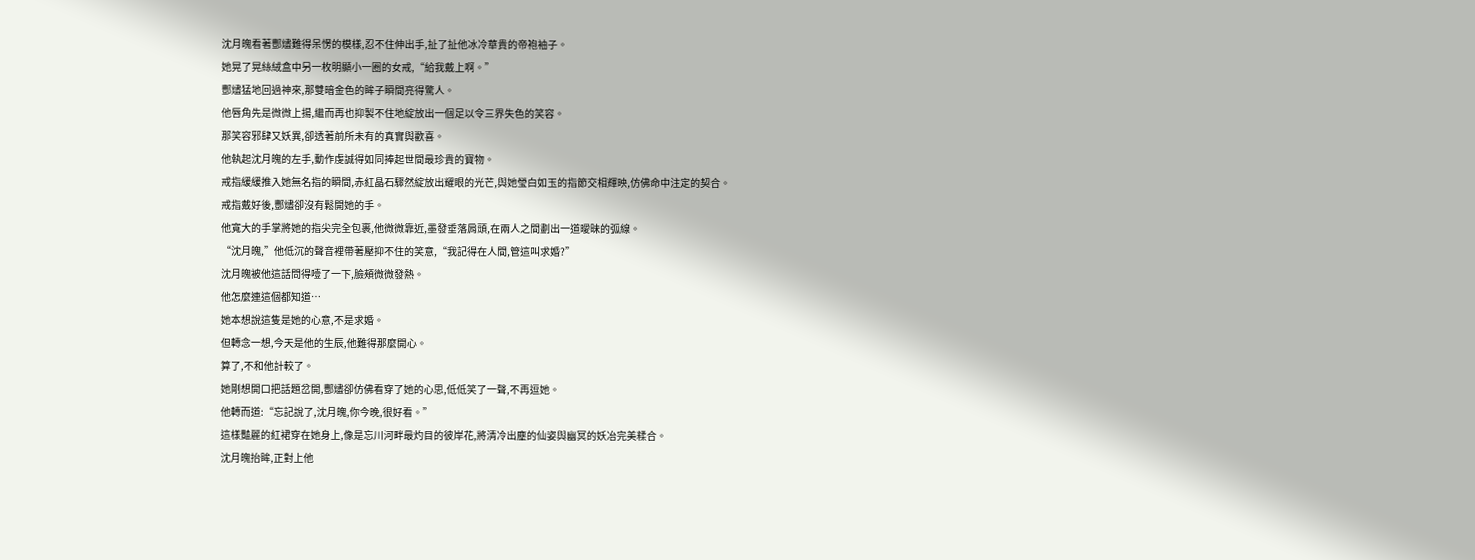沈月魄看著酆燼難得呆愣的模樣,忍不住伸出手,扯了扯他冰冷華貴的帝袍袖子。
她晃了晃絲絨盒中另一枚明顯小一圈的女戒,“給我戴上啊。”
酆燼猛地回過神來,那雙暗金色的眸子瞬間亮得驚人。
他唇角先是微微上揚,繼而再也抑製不住地綻放出一個足以令三界失色的笑容。
那笑容邪肆又妖異,卻透著前所未有的真實與歡喜。
他執起沈月魄的左手,動作虔誠得如同捧起世間最珍貴的寶物。
戒指緩緩推入她無名指的瞬間,赤紅晶石驟然綻放出耀眼的光芒,與她瑩白如玉的指節交相輝映,仿佛命中注定的契合。
戒指戴好後,酆燼卻沒有鬆開她的手。
他寬大的手掌將她的指尖完全包裹,他微微靠近,墨發垂落肩頭,在兩人之間劃出一道曖昧的弧線。
“沈月魄,”他低沉的聲音裡帶著壓抑不住的笑意,“我記得在人間,管這叫求婚?”
沈月魄被他這話問得噎了一下,臉頰微微發熱。
他怎麼連這個都知道…
她本想說這隻是她的心意,不是求婚。
但轉念一想,今天是他的生辰,他難得那麼開心。
算了,不和他計較了。
她剛想開口把話題岔開,酆燼卻仿佛看穿了她的心思,低低笑了一聲,不再逗她。
他轉而道:“忘記說了,沈月魄,你今晚,很好看。”
這樣豔麗的紅裙穿在她身上,像是忘川河畔最灼目的彼岸花,將清冷出塵的仙姿與幽冥的妖冶完美糅合。
沈月魄抬眸,正對上他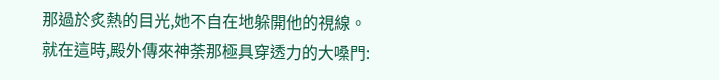那過於炙熱的目光,她不自在地躲開他的視線。
就在這時,殿外傳來神荼那極具穿透力的大嗓門: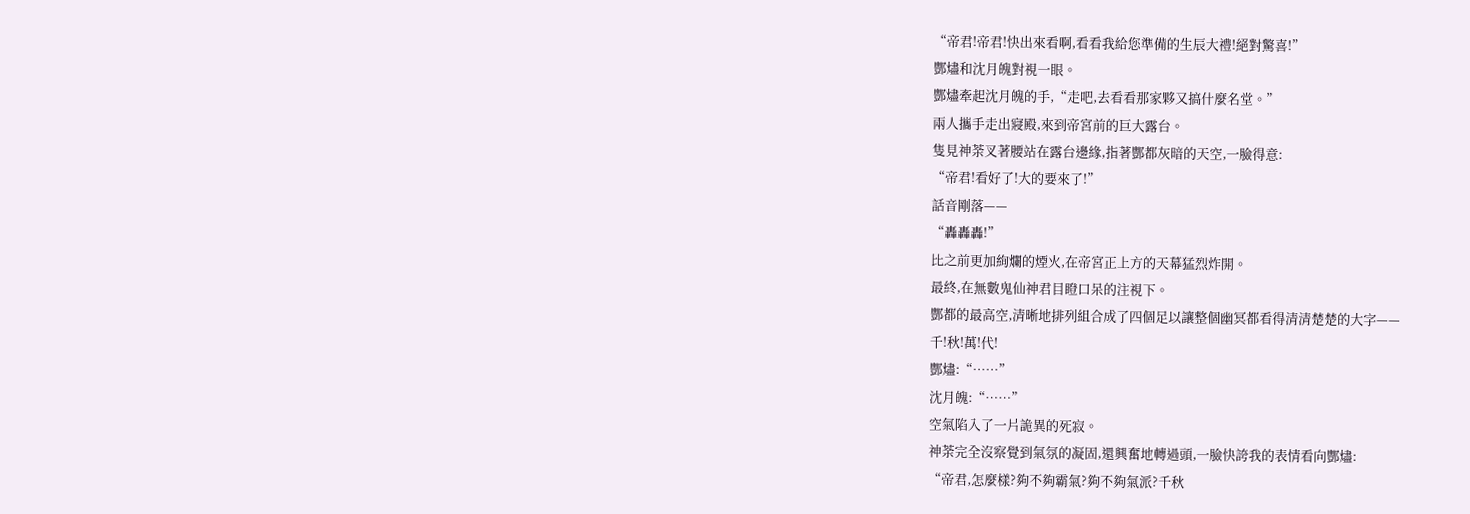“帝君!帝君!快出來看啊,看看我給您準備的生辰大禮!絕對驚喜!”
酆燼和沈月魄對視一眼。
酆燼牽起沈月魄的手,“走吧,去看看那家夥又搞什麼名堂。”
兩人攜手走出寢殿,來到帝宮前的巨大露台。
隻見神荼叉著腰站在露台邊緣,指著酆都灰暗的天空,一臉得意:
“帝君!看好了!大的要來了!”
話音剛落——
“轟轟轟!”
比之前更加絢爛的煙火,在帝宮正上方的天幕猛烈炸開。
最終,在無數鬼仙神君目瞪口呆的注視下。
酆都的最高空,清晰地排列組合成了四個足以讓整個幽冥都看得清清楚楚的大字——
千!秋!萬!代!
酆燼:“……”
沈月魄:“……”
空氣陷入了一片詭異的死寂。
神荼完全沒察覺到氣氛的凝固,還興奮地轉過頭,一臉快誇我的表情看向酆燼:
“帝君,怎麼樣?夠不夠霸氣?夠不夠氣派?千秋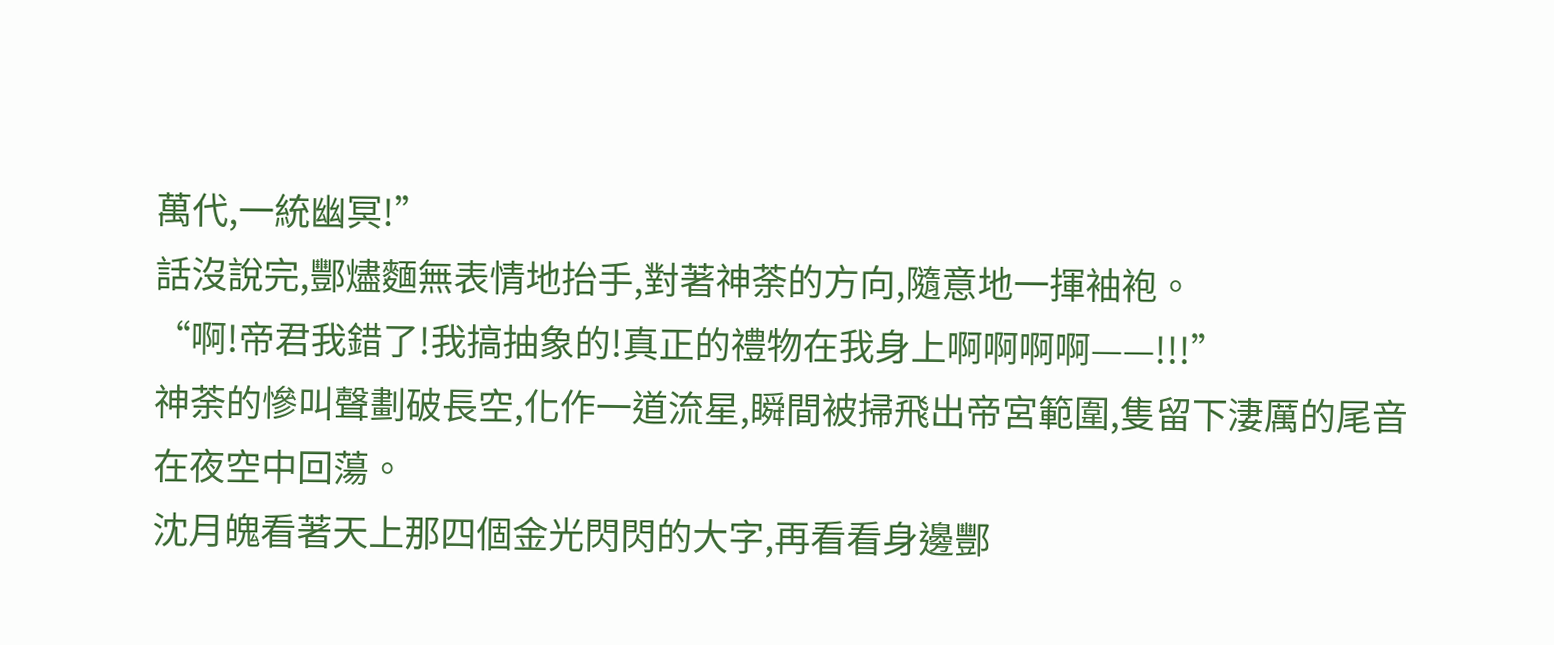萬代,一統幽冥!”
話沒說完,酆燼麵無表情地抬手,對著神荼的方向,隨意地一揮袖袍。
“啊!帝君我錯了!我搞抽象的!真正的禮物在我身上啊啊啊啊——!!!”
神荼的慘叫聲劃破長空,化作一道流星,瞬間被掃飛出帝宮範圍,隻留下淒厲的尾音在夜空中回蕩。
沈月魄看著天上那四個金光閃閃的大字,再看看身邊酆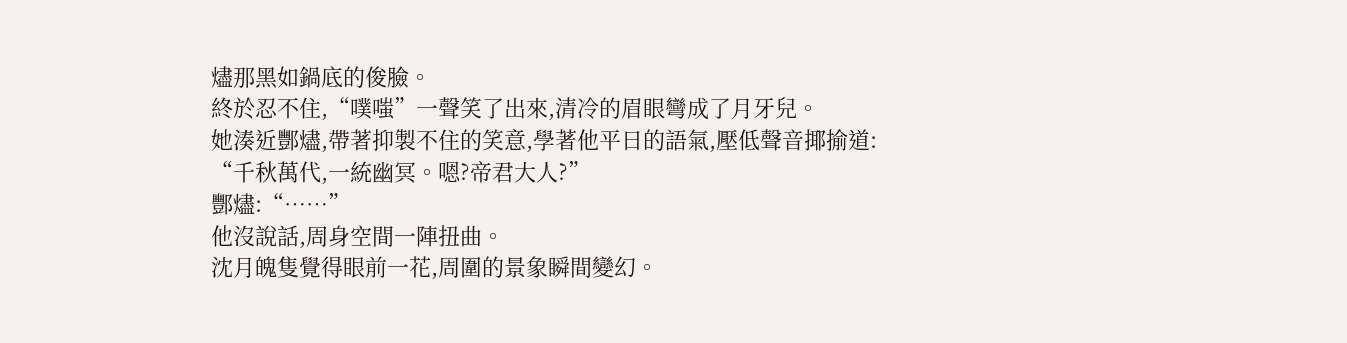燼那黑如鍋底的俊臉。
終於忍不住,“噗嗤”一聲笑了出來,清冷的眉眼彎成了月牙兒。
她湊近酆燼,帶著抑製不住的笑意,學著他平日的語氣,壓低聲音揶揄道:
“千秋萬代,一統幽冥。嗯?帝君大人?”
酆燼:“……”
他沒說話,周身空間一陣扭曲。
沈月魄隻覺得眼前一花,周圍的景象瞬間變幻。